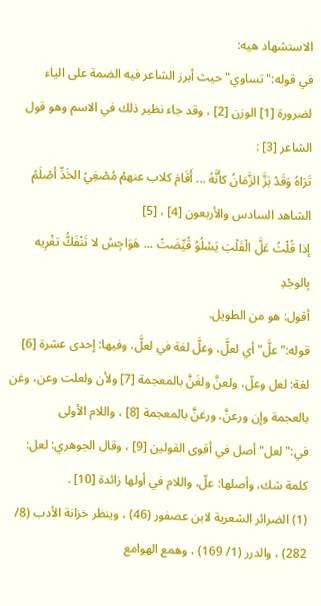الاستشهاد هيه:
في قوله:"تساوي"حيث أبرز الشاعر فيه الضمة على الياء لضرورة [1] الوزن [2] ، وقد جاء نظير ذلك في الاسم وهو قول الشاعر [3] :
تَرَاهُ وَقَدْ بَزَّ الزَّمَانُ كأَنَّهُ ... أَقَامَ كلاب عنهمْ مُصْغِيُ الخَدِّ أصْلَمُ
الشاهد السادس والأربعون [4] ، [5]
إذا قُلْتُ عَلَّ الْقَلْبَ يَسْلُوُ قُيِّضَتْ ... هَوَاجِسُ لا تَنْفَكُّ تغْرِيه بِالوجْدِ
أقول: هو من الطويل.
قوله:"علَّ"أي لعلَّ، وعلَّ لغة في لعلَّ، وفيها: إحدى عشرة [6] لغة: لعل وعلّ، ولعنَّ ولغَنَّ بالمعجمة [7] ولأن ولعلت وعن، وغن بالعجمة وإن ورعنَّ، ورغنَّ بالمعجمة [8] ، واللام الأولى في:"لعل"أصل في أقوى القولين [9] ، وقال الجوهري: لعل: كلمة شك، وأصلها: علّ، واللام في أولها زائدة [10] .
(1) الضرائر الشعرية لابن عصفور (46) ، وينظر خزانة الأدب (8/ 282) ، والدرر (1/ 169) ، وهمع الهوامع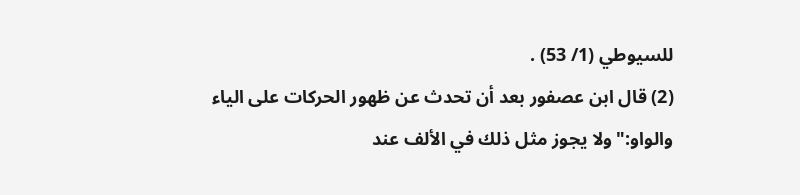للسيوطي (1/ 53) .
(2) قال ابن عصفور بعد أن تحدث عن ظهور الحركات على الياء والواو:"ولا يجوز مثل ذلك في الألف عند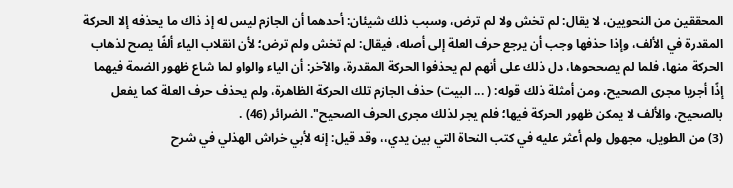المحققين من النحويين، لا يقال: لم تخش ولا لم ترض، وسبب ذلك شيئان: أحدهما أن الجازم ليس له إذ ذاك ما يحذفه إلا الحركة المقدرة في الألف، وإذا حذفها وجب أن يرجع حرف العلة إلى أصله، فيقال: لم تخش ولم ترض؛ لأن انقلاب الياء ألفًا يصح لذهاب الحركة منها، فلما لم يصححوها، دل ذلك على أنهم لم يحذفوا الحركة المقدرة، والآخر: أن الياء والواو لما شاع ظهور الضمة فيهما إذًا أجريا مجرى الصحيح، ومن أمثلة ذلك قوله: ( ... البيت) حذف الجازم تلك الحركة الظاهرة، ولم يحذف حرف العلة كما يفعل بالصحيح، والألف لا يمكن ظهور الحركة فيها؛ فلم يجر لذلك مجرى الحرف الصحيح". الضرائر (46) .
(3) من الطويل، مجهول ولم أعثر عليه في كتب النحاة التي بين يدي،، وقد قيل: إنه لأبي خراش الهذلي في شرح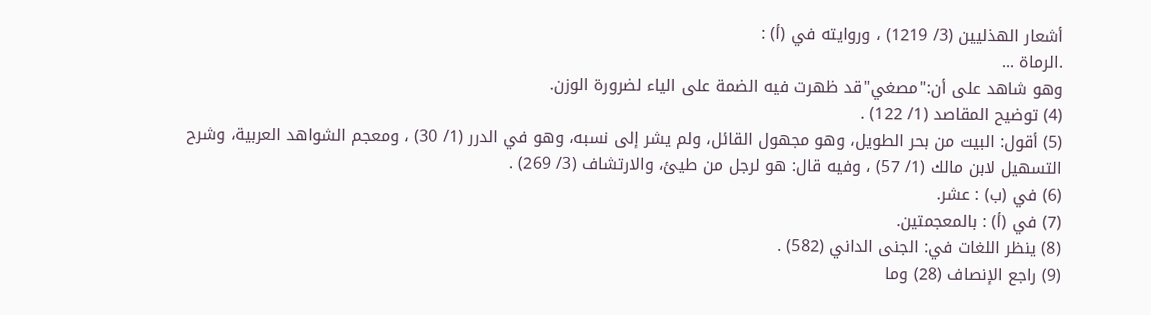أشعار الهذليين (3/ 1219) ، وروايته في (أ) :
.الرماة ...
وهو شاهد على أن:"مصغي"قد ظهرت فيه الضمة على الياء لضرورة الوزن.
(4) توضيح المقاصد (1/ 122) .
(5) أقول: البيت من بحر الطويل، وهو مجهول القائل، ولم يشر إلى نسبه، وهو في الدرر (1/ 30) ، ومعجم الشواهد العربية، وشرح التسهيل لابن مالك (1/ 57) ، وفيه قال: هو لرجل من طيئ، والارتشاف (3/ 269) .
(6) في (ب) : عشر.
(7) في (أ) : بالمعجمتين.
(8) ينظر اللغات في: الجنى الداني (582) .
(9) راجع الإنصاف (28) وما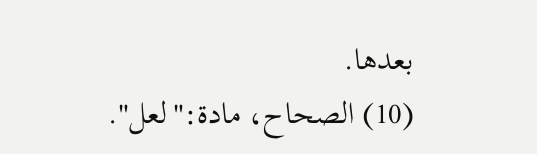بعدها.
(10) الصحاح، مادة:"لعل".